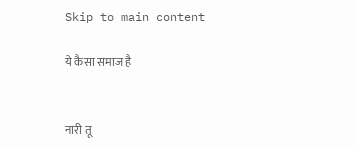Skip to main content

ये कैसा समाज है


नारी तू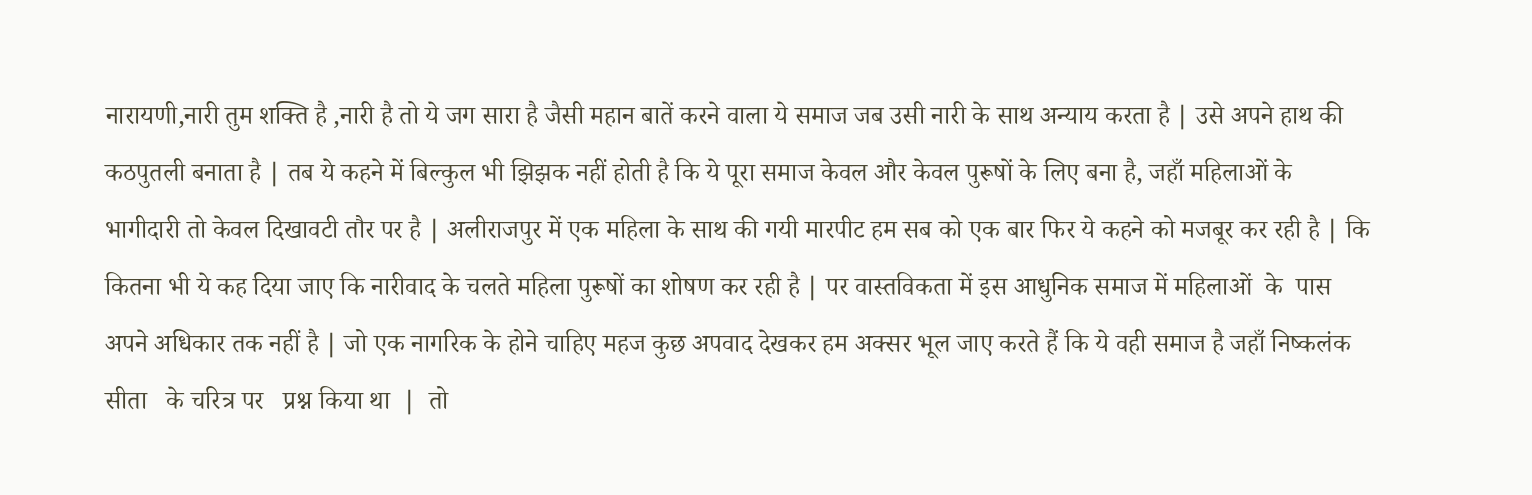नारायणी,नारी तुम शक्ति है ,नारी है तो ये जग सारा है जैसी महान बातें करने वाला ये समाज जब उसी नारी के साथ अन्याय करता है ∣ उसे अपने हाथ की कठपुतली बनाता है ∣ तब ये कहने में बिल्कुल भी झिझक नहीं होती है कि ये पूरा समाज केवल और केवल पुरूषों के लिए बना है, जहाँ महिलाओं के भागीदारी तो केवल दिखावटी तौर पर है ∣ अलीराजपुर में एक महिला के साथ की गयी मारपीट हम सब को एक बार फिर ये कहने को मजबूर कर रही है ∣ कि कितना भी ये कह दिया जाए कि नारीवाद के चलते महिला पुरूषों का शोषण कर रही है ∣ पर वास्तविकता में इस आधुनिक समाज में महिलाओं  के  पास अपने अधिकार तक नहीं है ∣ जो एक नागरिक के होने चाहिए महज कुछ अपवाद देखकर हम अक्सर भूल जाए करते हैं कि ये वही समाज है जहाँ निष्कलंक     सीता   के चरित्र पर   प्रश्न किया था  ∣  तो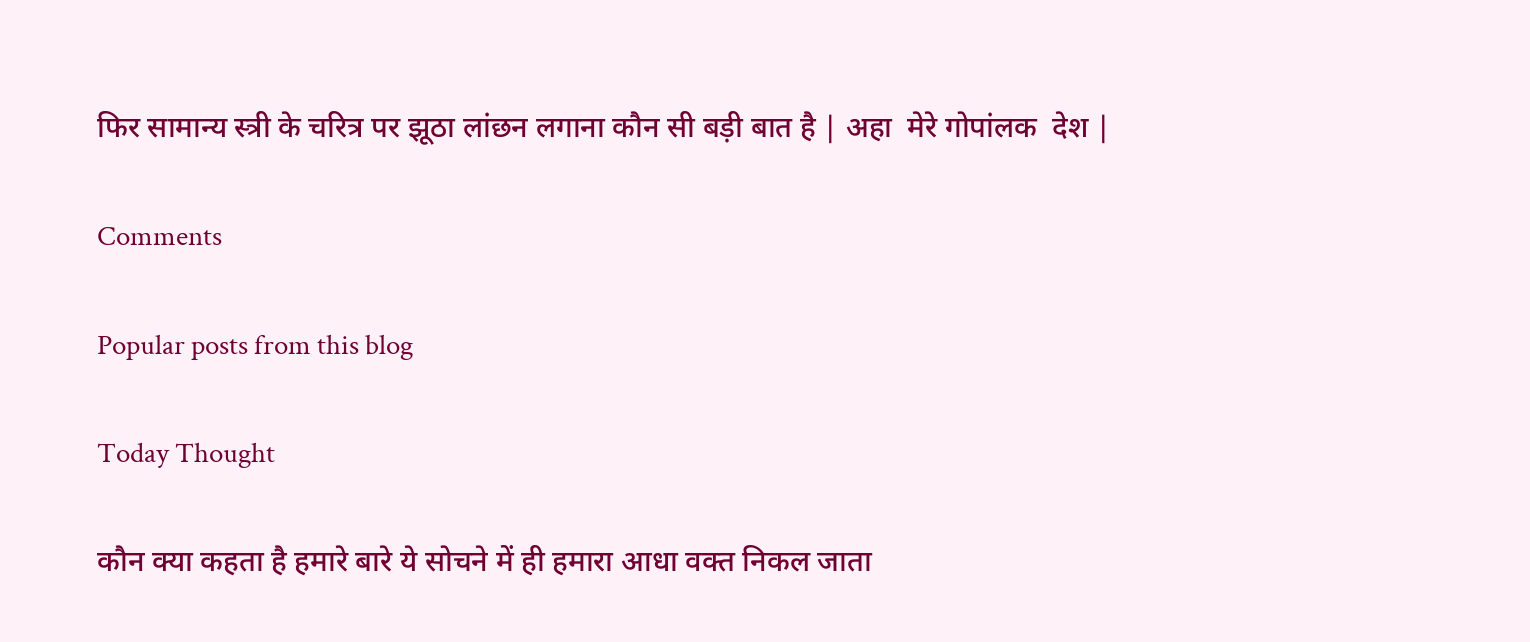फिर सामान्य स्त्री के चरित्र पर झूठा लांछन लगाना कौन सी बड़ी बात है ∣ अहा  मेरे गोपांलक  देश ∣

Comments

Popular posts from this blog

Today Thought

कौन क्या कहता है हमारे बारे ये सोचने में ही हमारा आधा वक्त निकल जाता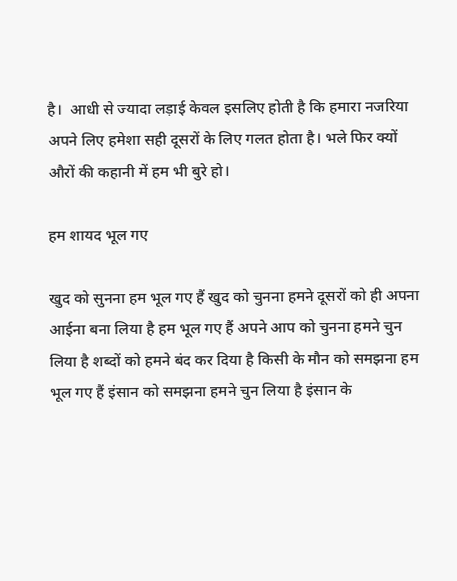है।  आधी से ज्यादा लड़ाई केवल इसलिए होती है कि हमारा नजरिया अपने लिए हमेशा सही दूसरों के लिए गलत होता है। भले फिर क्यों औरों की कहानी में हम भी बुरे हो।

हम शायद भूल गए

खुद को सुनना‌ हम भूल गए हैं खुद को चुनना हमने दूसरों को ही अपना आईना बना लिया है हम भूल गए हैं अपने आप को चुनना हमने चुन लिया है शब्दों को हमने बंद कर दिया है किसी के मौन को समझना हम भूल गए हैं इंसान को समझना हमने चुन लिया है इंसान के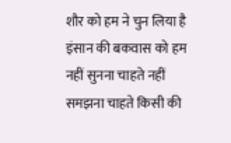शौर को हम ने चुन लिया है इंसान की बकवास को हम नहीं सुनना चाहते नहीं समझना चाहते किसी की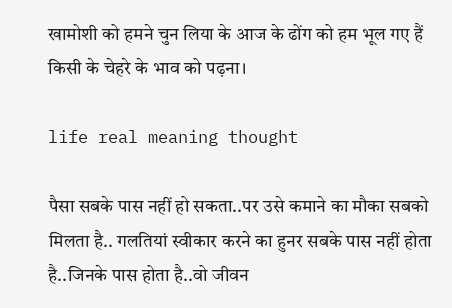खामोशी को हमने चुन लिया के आज के ढोंग को हम भूल गए हैं किसी के चेहरे के भाव को पढ़ना।

life real meaning thought

पैसा सबके पास नहीं हो सकता..पर उसे कमाने का मौका सबको मिलता है.. गलतियां स्वीकार करने का हुनर सबके पास नहीं होता है..जिनके पास होता है..वो जीवन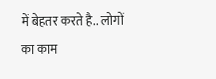में बेहतर करते है.. लोगों का काम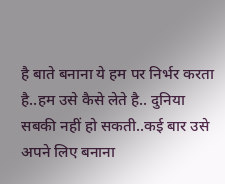है बाते बनाना ये हम पर निर्भर करता है..हम उसे कैसे लेते है.. दुनिया सबकी नहीं हो सकती..कई बार उसे अपने लिए बनाना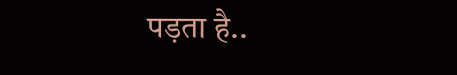पड़ता है..